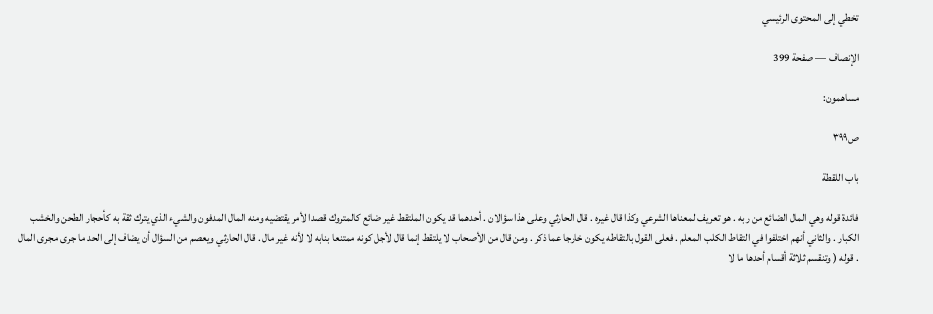تخطي إلى المحتوى الرئيسي

الإنصاف — صفحة 399

مساهمون:

ص٣٩٩

باب اللقطة

فائدة قوله وهي المال الضائع من ربه . هو تعريف لمعناها الشرعي وكذا قال غيره . قال الحارثي وعلى هذا سؤالان . أحدهما قد يكون الملتقط غير ضائع كالمتروك قصدا لأمر يقتضيه ومنه المال المدفون والشيء الذي يترك ثقة به كأحجار الطحن والخشب الكبار . والثاني أنهم اختلفوا في التقاط الكلب المعلم . فعلى القول بالتقاطه يكون خارجا عما ذكر . ومن قال من الأصحاب لا يلتقط إنما قال لأجل كونه ممتنعا بنابه لا لأنه غير مال . قال الحارثي ويعصم من السؤال أن يضاف إلى الحد ما جرى مجرى المال . قوله ( وتنقسم ثلاثة أقسام أحدها ما لا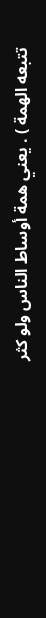تتبعه الهمة ) . يعني همة أوساط الناس ولو كثر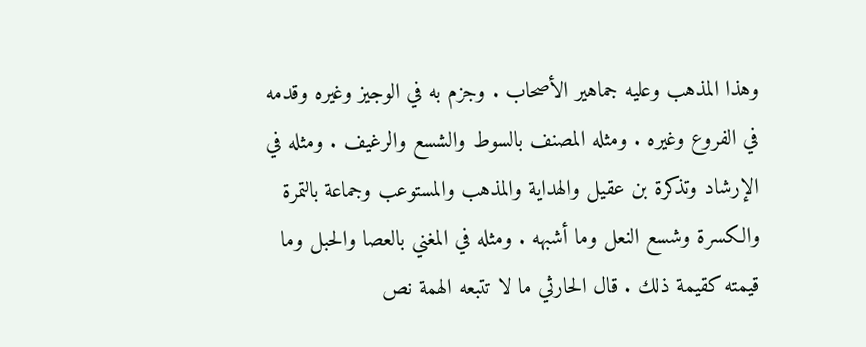وهذا المذهب وعليه جماهير الأصحاب . وجزم به في الوجيز وغيره وقدمه في الفروع وغيره . ومثله المصنف بالسوط والشسع والرغيف . ومثله في الإرشاد وتذكرة بن عقيل والهداية والمذهب والمستوعب وجماعة بالتمرة والكسرة وشسع النعل وما أشبهه . ومثله في المغني بالعصا والحبل وما قيمته كقيمة ذلك . قال الحارثي ما لا تتبعه الهمة نص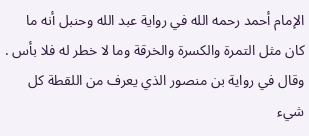الإمام أحمد رحمه الله في رواية عبد الله وحنبل أنه ما كان مثل التمرة والكسرة والخرقة وما لا خطر له فلا بأس . وقال في رواية بن منصور الذي يعرف من اللقطة كل شيء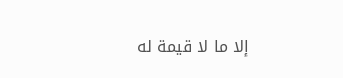إلا ما لا قيمة له